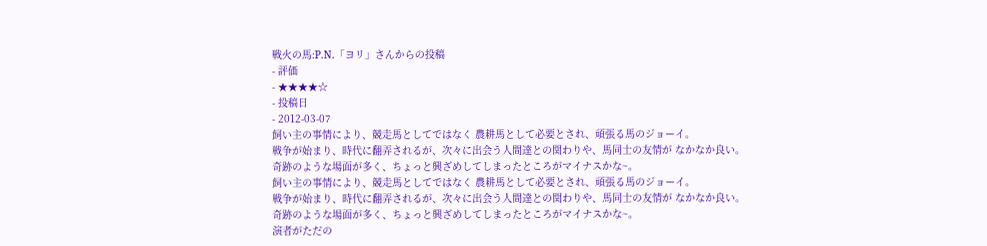戦火の馬:P.N.「ヨリ」さんからの投稿
- 評価
- ★★★★☆
- 投稿日
- 2012-03-07
飼い主の事情により、競走馬としてではなく 農耕馬として必要とされ、頑張る馬のジョーイ。
戦争が始まり、時代に翻弄されるが、次々に出会う人間達との関わりや、馬同士の友情が なかなか良い。
奇跡のような場面が多く、ちょっと興ざめしてしまったところがマイナスかな~。
飼い主の事情により、競走馬としてではなく 農耕馬として必要とされ、頑張る馬のジョーイ。
戦争が始まり、時代に翻弄されるが、次々に出会う人間達との関わりや、馬同士の友情が なかなか良い。
奇跡のような場面が多く、ちょっと興ざめしてしまったところがマイナスかな~。
演者がただの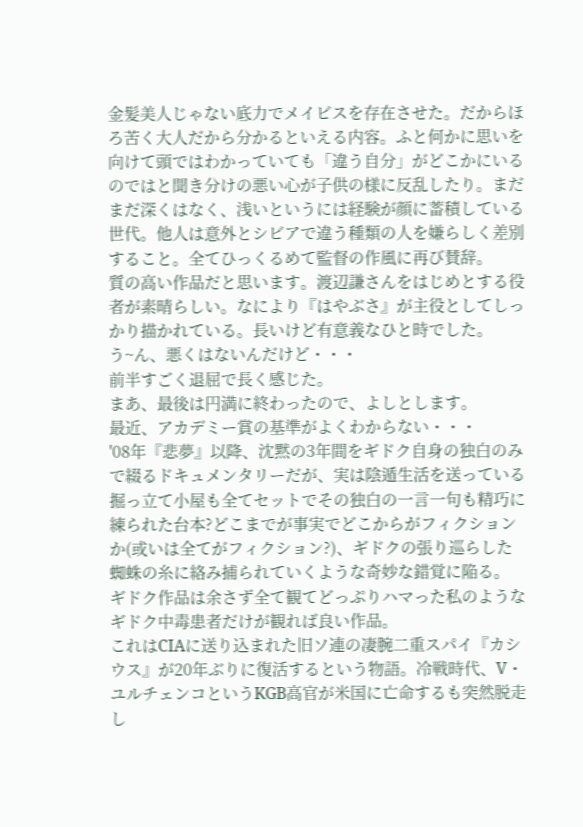金髪美人じゃない底力でメイビスを存在させた。だからほろ苦く大人だから分かるといえる内容。ふと何かに思いを向けて頭ではわかっていても「違う自分」がどこかにいるのではと聞き分けの悪い心が子供の様に反乱したり。まだまだ深くはなく、浅いというには経験が顔に蓄積している世代。他人は意外とシビアで違う種類の人を嫌らしく差別すること。全てひっくるめて監督の作風に再び賛辞。
質の高い作品だと思います。渡辺謙さんをはじめとする役者が素晴らしい。なにより『はやぶさ』が主役としてしっかり描かれている。長いけど有意義なひと時でした。
う~ん、悪くはないんだけど・・・
前半すごく退屈で長く感じた。
まあ、最後は円満に終わったので、よしとします。
最近、アカデミー賞の基準がよくわからない・・・
'08年『悲夢』以降、沈黙の3年間をギドク自身の独白のみで綴るドキュメンタリーだが、実は陰遁生活を送っている掘っ立て小屋も全てセットでその独白の一言一句も精巧に練られた台本?どこまでが事実でどこからがフィクションか(或いは全てがフィクション?)、ギドクの張り巡らした蜘蛛の糸に絡み捕られていくような奇妙な錯覚に陥る。
ギドク作品は余さず全て観てどっぷりハマった私のようなギドク中毒患者だけが観れば良い作品。
これはCIAに送り込まれた旧ソ連の凄腕二重スパイ『カシウス』が20年ぶりに復活するという物語。冷戦時代、V・ユルチェンコというKGB高官が米国に亡命するも突然脱走し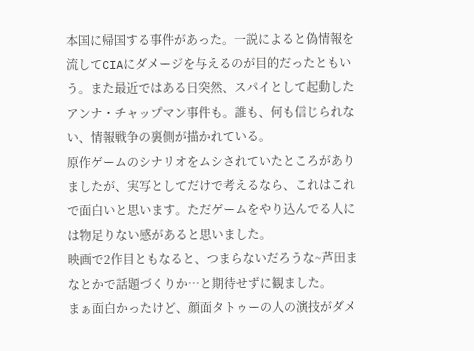本国に帰国する事件があった。一説によると偽情報を流してCIAにダメージを与えるのが目的だったともいう。また最近ではある日突然、スパイとして起動したアンナ・チャップマン事件も。誰も、何も信じられない、情報戦争の裏側が描かれている。
原作ゲームのシナリオをムシされていたところがありましたが、実写としてだけで考えるなら、これはこれで面白いと思います。ただゲームをやり込んでる人には物足りない感があると思いました。
映画で2作目ともなると、つまらないだろうな~芦田まなとかで話題づくりか…と期待せずに観ました。
まぁ面白かったけど、顔面タトゥーの人の演技がダメ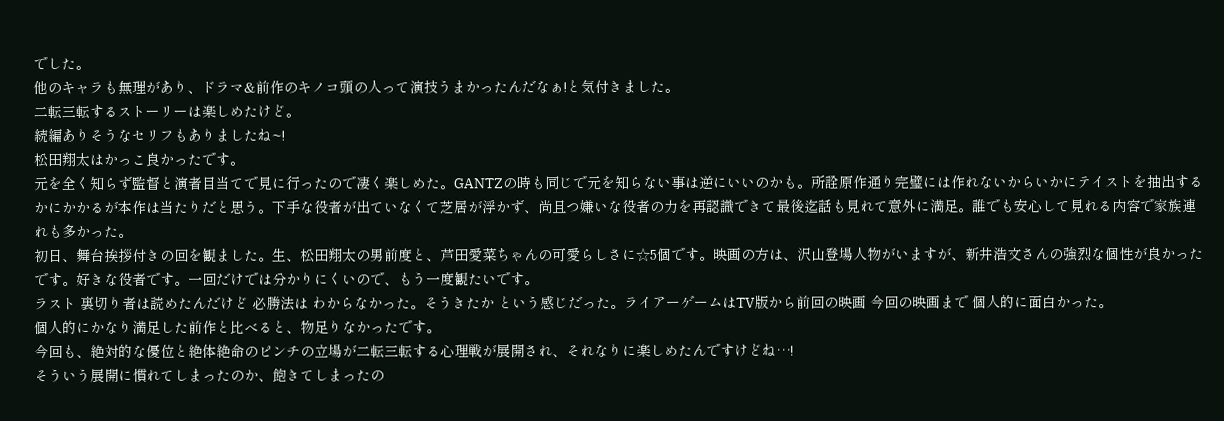でした。
他のキャラも無理があり、ドラマ&前作のキノコ頭の人って演技うまかったんだなぁ!と気付きました。
二転三転するストーリーは楽しめたけど。
続編ありそうなセリフもありましたね~!
松田翔太はかっこ良かったです。
元を全く知らず監督と演者目当てで見に行ったので凄く楽しめた。GANTZの時も同じで元を知らない事は逆にいいのかも。所詮原作通り完璧には作れないからいかにテイストを抽出するかにかかるが本作は当たりだと思う。下手な役者が出ていなくて芝居が浮かず、尚且つ嫌いな役者の力を再認識できて最後迄話も見れて意外に満足。誰でも安心して見れる内容で家族連れも多かった。
初日、舞台挨拶付きの回を観ました。生、松田翔太の男前度と、芦田愛菜ちゃんの可愛らしさに☆5個です。映画の方は、沢山登場人物がいますが、新井浩文さんの強烈な個性が良かったです。好きな役者です。一回だけでは分かりにくいので、もう一度観たいです。
ラスト 裏切り者は読めたんだけど 必勝法は わからなかった。そうきたか という感じだった。ライアーゲームはTV版から前回の映画 今回の映画まで 個人的に面白かった。
個人的にかなり満足した前作と比べると、物足りなかったです。
今回も、絶対的な優位と絶体絶命のピンチの立場が二転三転する心理戦が展開され、それなりに楽しめたんですけどね…!
そういう展開に慣れてしまったのか、飽きてしまったの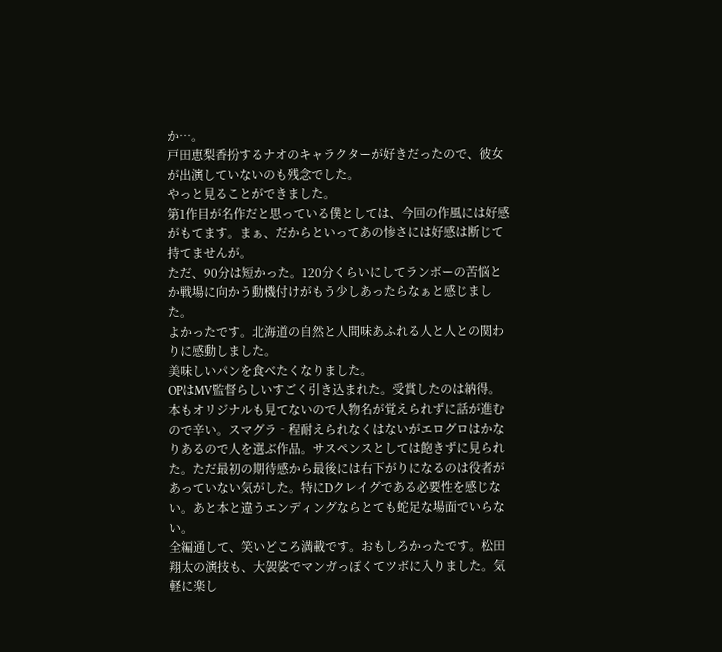か…。
戸田恵梨香扮するナオのキャラクターが好きだったので、彼女が出演していないのも残念でした。
やっと見ることができました。
第1作目が名作だと思っている僕としては、今回の作風には好感がもてます。まぁ、だからといってあの惨さには好感は断じて持てませんが。
ただ、90分は短かった。120分くらいにしてランボーの苦悩とか戦場に向かう動機付けがもう少しあったらなぁと感じました。
よかったです。北海道の自然と人間味あふれる人と人との関わりに感動しました。
美味しいパンを食べたくなりました。
OPはMV監督らしいすごく引き込まれた。受賞したのは納得。本もオリジナルも見てないので人物名が覚えられずに話が進むので辛い。スマグラ‐程耐えられなくはないがエログロはかなりあるので人を選ぶ作品。サスペンスとしては飽きずに見られた。ただ最初の期待感から最後には右下がりになるのは役者があっていない気がした。特にDクレイグである必要性を感じない。あと本と違うエンディングならとても蛇足な場面でいらない。
全編通して、笑いどころ満載です。おもしろかったです。松田翔太の演技も、大袈裟でマンガっぽくてツボに入りました。気軽に楽し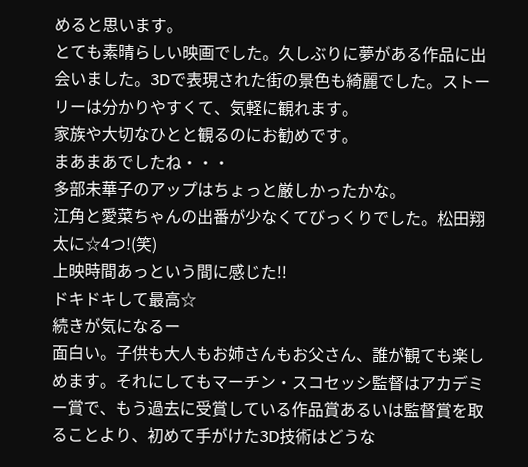めると思います。
とても素晴らしい映画でした。久しぶりに夢がある作品に出会いました。3Dで表現された街の景色も綺麗でした。ストーリーは分かりやすくて、気軽に観れます。
家族や大切なひとと観るのにお勧めです。
まあまあでしたね・・・
多部未華子のアップはちょっと厳しかったかな。
江角と愛菜ちゃんの出番が少なくてびっくりでした。松田翔太に☆4つ!(笑)
上映時間あっという間に感じた!!
ドキドキして最高☆
続きが気になるー
面白い。子供も大人もお姉さんもお父さん、誰が観ても楽しめます。それにしてもマーチン・スコセッシ監督はアカデミー賞で、もう過去に受賞している作品賞あるいは監督賞を取ることより、初めて手がけた3D技術はどうな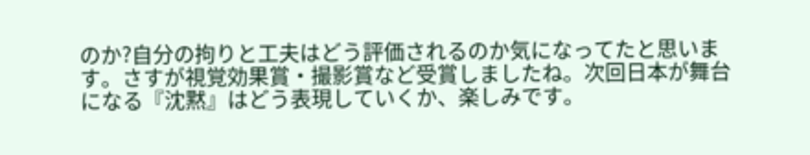のか?自分の拘りと工夫はどう評価されるのか気になってたと思います。さすが視覚効果賞・撮影賞など受賞しましたね。次回日本が舞台になる『沈黙』はどう表現していくか、楽しみです。